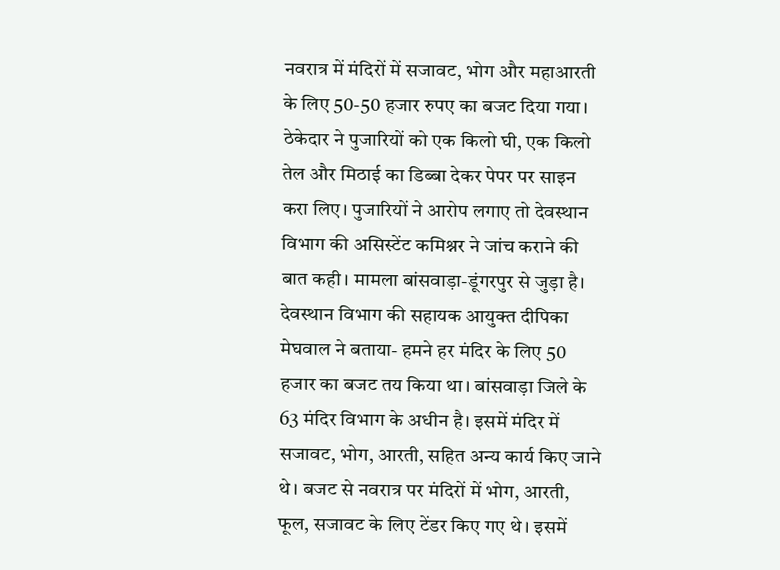नवरात्र में मंदिरों में सजावट, भोग और महाआरती के लिए 50-50 हजार रुपए का बजट दिया गया। ठेकेदार ने पुजारियों को एक किलो घी, एक किलो तेल और मिठाई का डिब्बा देकर पेपर पर साइन करा लिए। पुजारियों ने आरोप लगाए तो देवस्थान विभाग की असिस्टेंट कमिश्नर ने जांच कराने की बात कही। मामला बांसवाड़ा-डूंगरपुर से जुड़ा है। देवस्थान विभाग की सहायक आयुक्त दीपिका मेघवाल ने बताया- हमने हर मंदिर के लिए 50 हजार का बजट तय किया था। बांसवाड़ा जिले के 63 मंदिर विभाग के अधीन है। इसमें मंदिर में सजावट, भोग, आरती, सहित अन्य कार्य किए जाने थे। बजट से नवरात्र पर मंदिरों में भोग, आरती, फूल, सजावट के लिए टेंडर किए गए थे। इसमें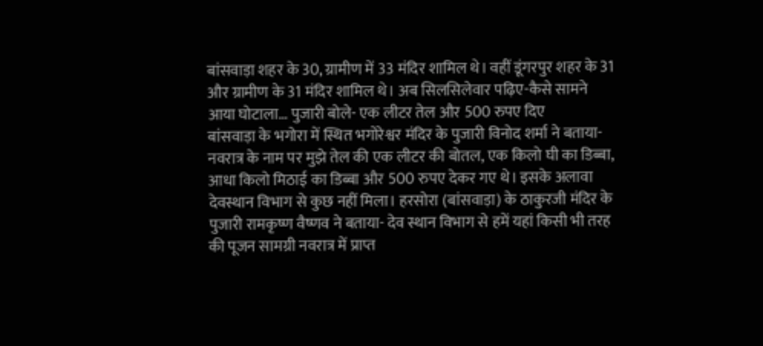बांसवाड़ा शहर के 30, ग्रामीण में 33 मंदिर शामिल थे। वहीं डूंगरपुर शहर के 31 और ग्रामीण के 31 मंदिर शामिल थे। अब सिलसिलेवार पढ़िए-कैसे सामने आया घोटाला… पुजारी बोले- एक लीटर तेल और 500 रुपए दिए
बांसवाड़ा के भगोरा में स्थित भगोरेश्वर मंदिर के पुजारी विनोद शर्मा ने बताया- नवरात्र के नाम पर मुझे तेल की एक लीटर की बोतल, एक किलो घी का डिब्बा, आधा किलो मिठाई का डिब्बा और 500 रुपए देकर गए थे। इसके अलावा देवस्थान विभाग से कुछ नहीं मिला। हरसोरा (बांसवाड़ा) के ठाकुरजी मंदिर के पुजारी रामकृष्ण वैष्णव ने बताया- देव स्थान विभाग से हमें यहां किसी भी तरह की पूजन सामग्री नवरात्र में प्राप्त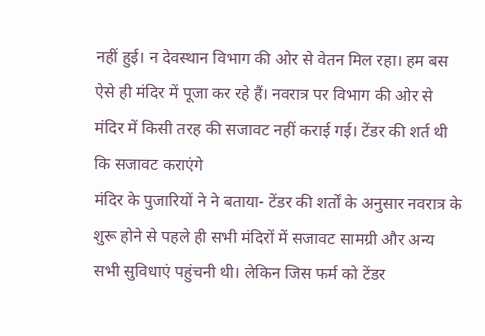नहीं हुई। न देवस्थान विभाग की ओर से वेतन मिल रहा। हम बस ऐसे ही मंदिर में पूजा कर रहे हैं। नवरात्र पर विभाग की ओर से मंदिर में किसी तरह की सजावट नहीं कराई गई। टेंडर की शर्त थी कि सजावट कराएंगे
मंदिर के पुजारियों ने ने बताया- टेंडर की शर्तों के अनुसार नवरात्र के शुरू होने से पहले ही सभी मंदिरों में सजावट सामग्री और अन्य सभी सुविधाएं पहुंचनी थी। लेकिन जिस फर्म को टेंडर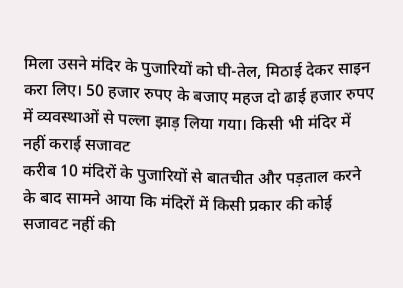मिला उसने मंदिर के पुजारियों को घी-तेल, मिठाई देकर साइन करा लिए। 50 हजार रुपए के बजाए महज दो ढाई हजार रुपए में व्यवस्थाओं से पल्ला झाड़ लिया गया। किसी भी मंदिर में नहीं कराई सजावट
करीब 10 मंदिरों के पुजारियों से बातचीत और पड़ताल करने के बाद सामने आया कि मंदिरों में किसी प्रकार की कोई सजावट नहीं की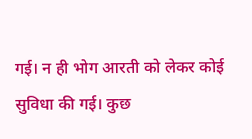गई। न ही भोग आरती को लेकर कोई सुविधा की गई। कुछ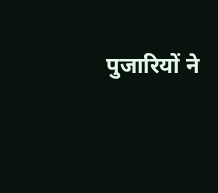पुजारियों ने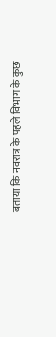बताया कि नवरात्र के पहले विभाग के कुछ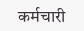कर्मचारी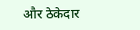और ठेकेदार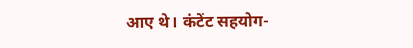आए थे। कंटेंट सहयोग-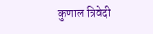कुणाल त्रिवेदी